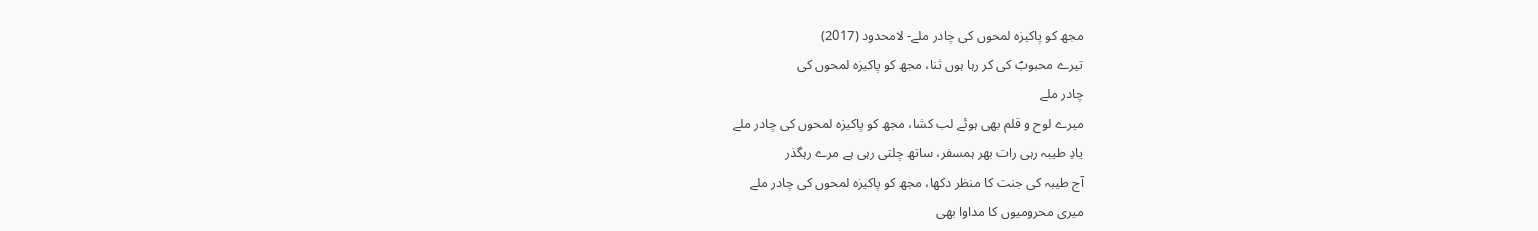مجھ کو پاکیزہ لمحوں کی چادر ملے- لامحدود (2017)
تیرے محبوبؐ کی کر رہا ہوں ثنا، مجھ کو پاکیزہ لمحوں کی
چادر ملے
میرے لوح و قلم بھی ہوئے لب کشا، مجھ کو پاکیزہ لمحوں کی چادر ملے
یادِ طیبہ رہی رات بھر ہمسفر، ساتھ چلتی رہی ہے مرے رہگذر
آج طیبہ کی جنت کا منظر دکھا، مجھ کو پاکیزہ لمحوں کی چادر ملے
میری محرومیوں کا مداوا بھی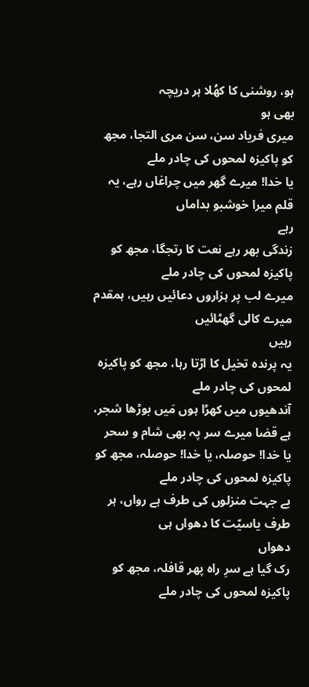ہو، روشنی کا کھُلا ہر دریچہ
بھی ہو
میری فریاد سن، سن مری التجا، مجھ کو پاکیزہ لمحوں کی چادر ملے
یا خدا! میرے گھر میں چراغاں رہے، یہ قلم میرا خوشبو بداماں
رہے
زندگی بھر رہے نعت کا رتجگا، مجھ کو پاکیزہ لمحوں کی چادر ملے
میرے لب پر ہزاروں دعائیں رہیں، ہمقدم میرے کالی گھٹائیں
رہیں
یہ پرندہ تخیل کا اڑتا رہا، مجھ کو پاکیزہ لمحوں کی چادر ملے
آندھیوں میں کھڑا ہوں مَیں بوڑھا شجر، ہے قضا میرے سر پہ بھی شام و سحر
یا خدا! حوصلہ، یا خدا! حوصلہ، مجھ کو پاکیزہ لمحوں کی چادر ملے
بے جہت منزلوں کی طرف ہے رواں، ہر طرف یاسیّت کا دھواں ہی
دھواں
رک گیا ہے سرِ راہ پھر قافلہ، مجھ کو پاکیزہ لمحوں کی چادر ملے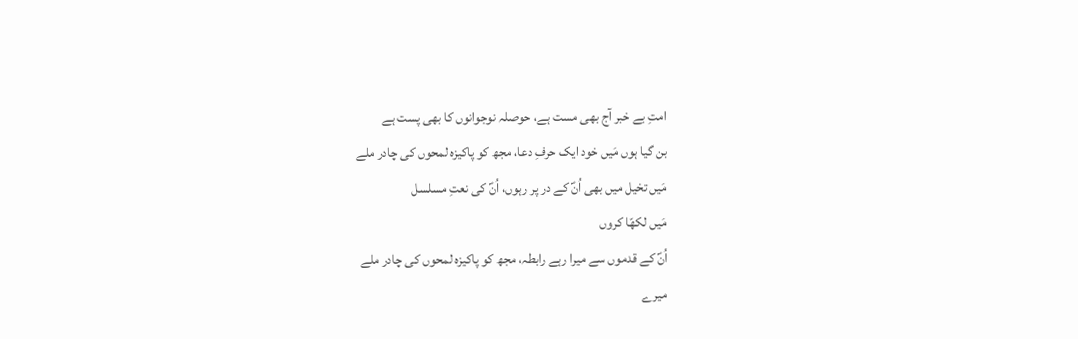امتِ بے خبر آج بھی مست ہے، حوصلہ نوجوانوں کا بھی پست ہے
بن گیا ہوں مَیں خود ایک حرفِ دعا، مجھ کو پاکیزہ لمحوں کی چادر ملے
مَیں تخیل میں بھی اُنؐ کے در پر رہوں، اُنؐ کی نعتِ مسلسل
مَیں لکھّا کروں
اُنؐ کے قدموں سے میرا رہے رابطہ، مجھ کو پاکیزہ لمحوں کی چادر ملے
میرے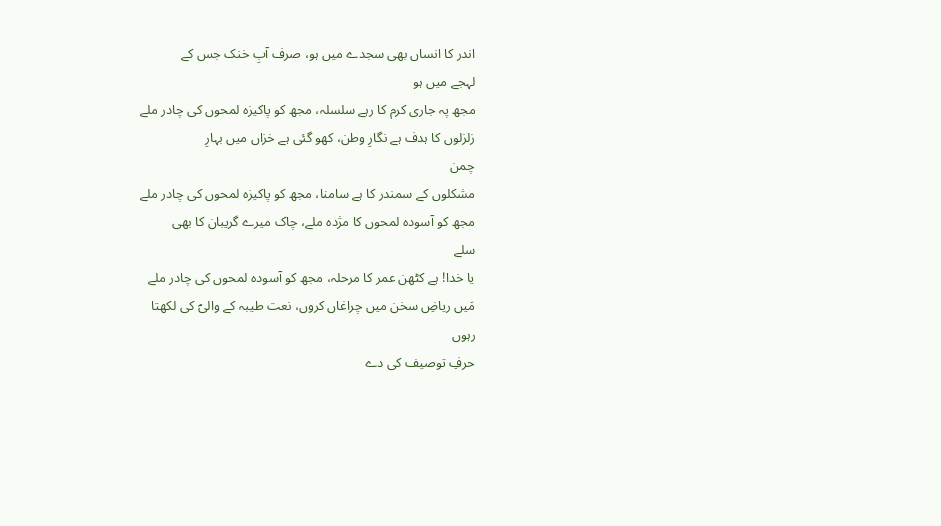اندر کا انساں بھی سجدے میں ہو، صرف آبِ خنک جس کے
لہجے میں ہو
مجھ پہ جاری کرم کا رہے سلسلہ، مجھ کو پاکیزہ لمحوں کی چادر ملے
زلزلوں کا ہدف ہے نگارِ وطن، کھو گئی ہے خزاں میں بہارِ
چمن
مشکلوں کے سمندر کا ہے سامنا، مجھ کو پاکیزہ لمحوں کی چادر ملے
مجھ کو آسودہ لمحوں کا مژدہ ملے، چاک میرے گریبان کا بھی
سلے
یا خدا! ہے کٹھن عمر کا مرحلہ، مجھ کو آسودہ لمحوں کی چادر ملے
مَیں ریاضِ سخن میں چراغاں کروں، نعت طیبہ کے والیؐ کی لکھتا
رہوں
حرفِ توصیف کی دے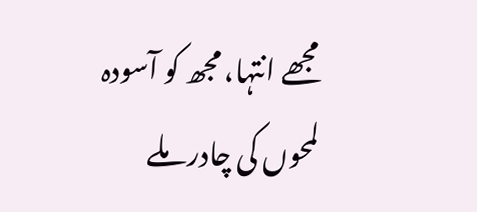مجھے انتہا، مجھ کو آسودہ لمحوں کی چادر ملے